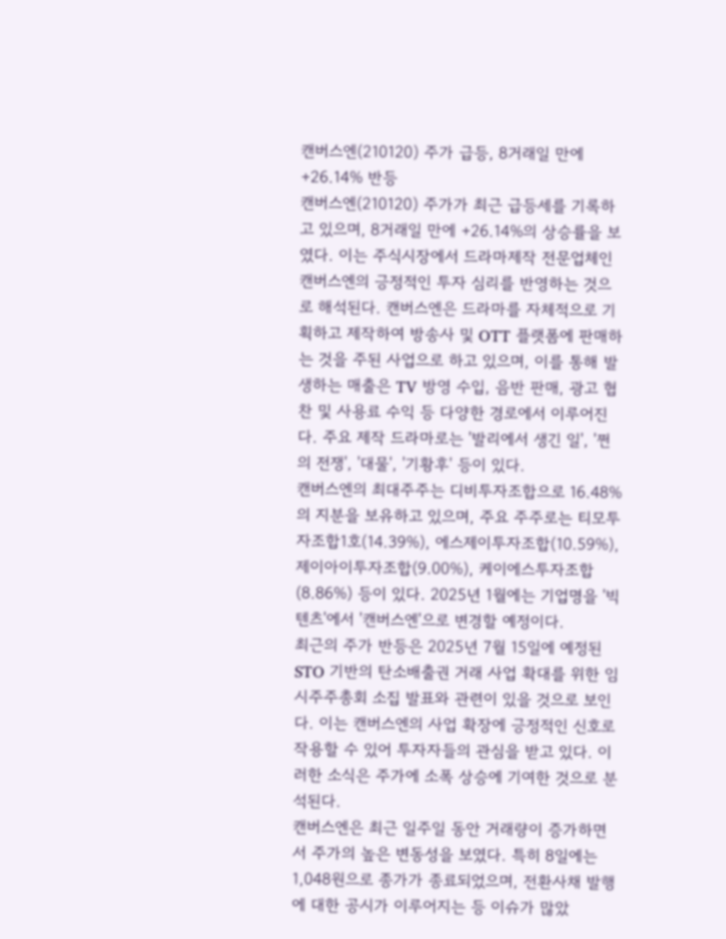캔버스엔(210120) 주가 급등, 8거래일 만에 +26.14% 반등
캔버스엔(210120) 주가가 최근 급등세를 기록하고 있으며, 8거래일 만에 +26.14%의 상승률을 보였다. 이는 주식시장에서 드라마제작 전문업체인 캔버스엔의 긍정적인 투자 심리를 반영하는 것으로 해석된다. 캔버스엔은 드라마를 자체적으로 기획하고 제작하여 방송사 및 OTT 플랫폼에 판매하는 것을 주된 사업으로 하고 있으며, 이를 통해 발생하는 매출은 TV 방영 수입, 음반 판매, 광고 협찬 및 사용료 수익 등 다양한 경로에서 이루어진다. 주요 제작 드라마로는 '발리에서 생긴 일', '쩐의 전쟁', '대물', '기황후' 등이 있다.
캔버스엔의 최대주주는 디비투자조합으로 16.48%의 지분을 보유하고 있으며, 주요 주주로는 티모투자조합1호(14.39%), 에스제이투자조합(10.59%), 제이아이투자조합(9.00%), 케이에스투자조합(8.86%) 등이 있다. 2025년 1월에는 기업명을 '빅텐츠'에서 '캔버스엔'으로 변경할 예정이다.
최근의 주가 반등은 2025년 7월 15일에 예정된 STO 기반의 탄소배출권 거래 사업 확대를 위한 임시주주총회 소집 발표와 관련이 있을 것으로 보인다. 이는 캔버스엔의 사업 확장에 긍정적인 신호로 작용할 수 있어 투자자들의 관심을 받고 있다. 이러한 소식은 주가에 소폭 상승에 기여한 것으로 분석된다.
캔버스엔은 최근 일주일 동안 거래량이 증가하면서 주가의 높은 변동성을 보였다. 특히 8일에는 1,048원으로 종가가 종료되었으며, 전환사채 발행에 대한 공시가 이루어지는 등 이슈가 많았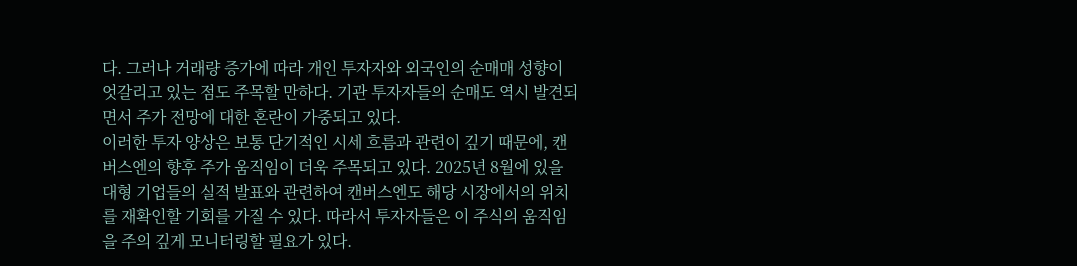다. 그러나 거래량 증가에 따라 개인 투자자와 외국인의 순매매 성향이 엇갈리고 있는 점도 주목할 만하다. 기관 투자자들의 순매도 역시 발견되면서 주가 전망에 대한 혼란이 가중되고 있다.
이러한 투자 양상은 보통 단기적인 시세 흐름과 관련이 깊기 때문에, 캔버스엔의 향후 주가 움직임이 더욱 주목되고 있다. 2025년 8월에 있을 대형 기업들의 실적 발표와 관련하여 캔버스엔도 해당 시장에서의 위치를 재확인할 기회를 가질 수 있다. 따라서 투자자들은 이 주식의 움직임을 주의 깊게 모니터링할 필요가 있다.